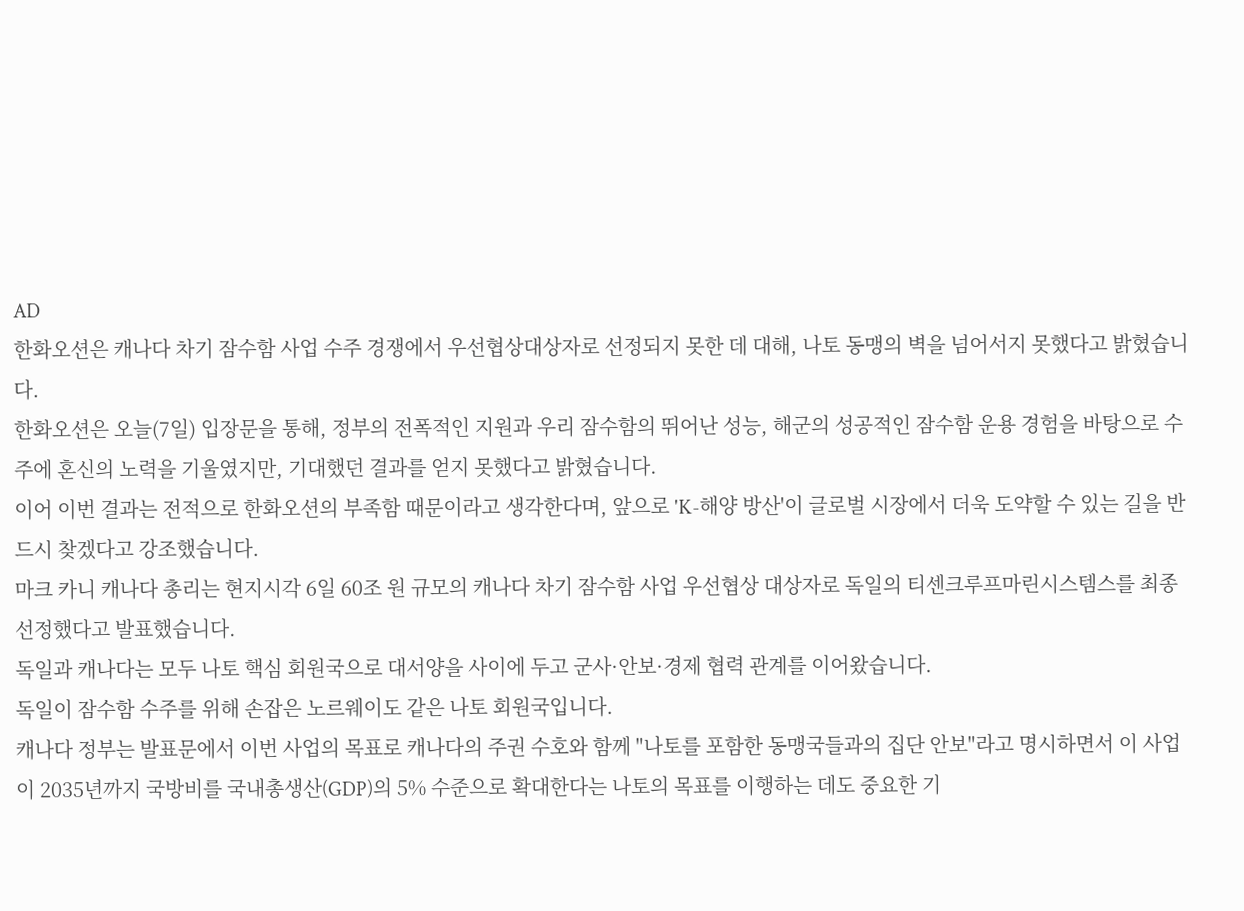AD
한화오션은 캐나다 차기 잠수함 사업 수주 경쟁에서 우선협상대상자로 선정되지 못한 데 대해, 나토 동맹의 벽을 넘어서지 못했다고 밝혔습니다.
한화오션은 오늘(7일) 입장문을 통해, 정부의 전폭적인 지원과 우리 잠수함의 뛰어난 성능, 해군의 성공적인 잠수함 운용 경험을 바탕으로 수주에 혼신의 노력을 기울였지만, 기대했던 결과를 얻지 못했다고 밝혔습니다.
이어 이번 결과는 전적으로 한화오션의 부족함 때문이라고 생각한다며, 앞으로 'K-해양 방산'이 글로벌 시장에서 더욱 도약할 수 있는 길을 반드시 찾겠다고 강조했습니다.
마크 카니 캐나다 총리는 현지시각 6일 60조 원 규모의 캐나다 차기 잠수함 사업 우선협상 대상자로 독일의 티센크루프마린시스템스를 최종 선정했다고 발표했습니다.
독일과 캐나다는 모두 나토 핵심 회원국으로 대서양을 사이에 두고 군사·안보·경제 협력 관계를 이어왔습니다.
독일이 잠수함 수주를 위해 손잡은 노르웨이도 같은 나토 회원국입니다.
캐나다 정부는 발표문에서 이번 사업의 목표로 캐나다의 주권 수호와 함께 "나토를 포함한 동맹국들과의 집단 안보"라고 명시하면서 이 사업이 2035년까지 국방비를 국내총생산(GDP)의 5% 수준으로 확대한다는 나토의 목표를 이행하는 데도 중요한 기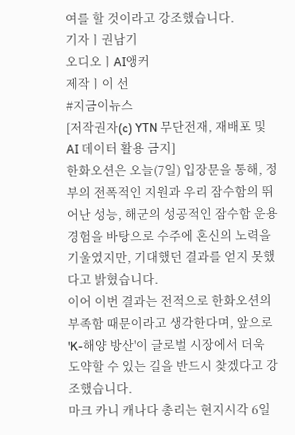여를 할 것이라고 강조했습니다.
기자ㅣ권남기
오디오ㅣAI앵커
제작ㅣ이 선
#지금이뉴스
[저작권자(c) YTN 무단전재, 재배포 및 AI 데이터 활용 금지]
한화오션은 오늘(7일) 입장문을 통해, 정부의 전폭적인 지원과 우리 잠수함의 뛰어난 성능, 해군의 성공적인 잠수함 운용 경험을 바탕으로 수주에 혼신의 노력을 기울였지만, 기대했던 결과를 얻지 못했다고 밝혔습니다.
이어 이번 결과는 전적으로 한화오션의 부족함 때문이라고 생각한다며, 앞으로 'K-해양 방산'이 글로벌 시장에서 더욱 도약할 수 있는 길을 반드시 찾겠다고 강조했습니다.
마크 카니 캐나다 총리는 현지시각 6일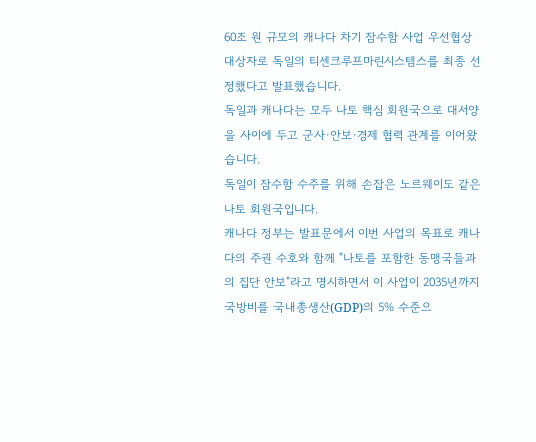60조 원 규모의 캐나다 차기 잠수함 사업 우선협상 대상자로 독일의 티센크루프마린시스템스를 최종 선정했다고 발표했습니다.
독일과 캐나다는 모두 나토 핵심 회원국으로 대서양을 사이에 두고 군사·안보·경제 협력 관계를 이어왔습니다.
독일이 잠수함 수주를 위해 손잡은 노르웨이도 같은 나토 회원국입니다.
캐나다 정부는 발표문에서 이번 사업의 목표로 캐나다의 주권 수호와 함께 "나토를 포함한 동맹국들과의 집단 안보"라고 명시하면서 이 사업이 2035년까지 국방비를 국내총생산(GDP)의 5% 수준으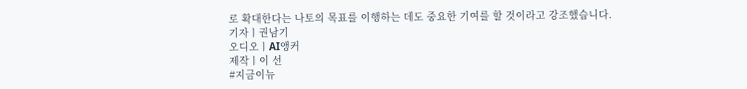로 확대한다는 나토의 목표를 이행하는 데도 중요한 기여를 할 것이라고 강조했습니다.
기자ㅣ권남기
오디오ㅣAI앵커
제작ㅣ이 선
#지금이뉴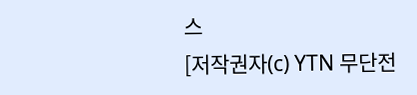스
[저작권자(c) YTN 무단전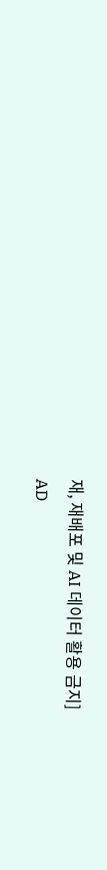재, 재배포 및 AI 데이터 활용 금지]
AD